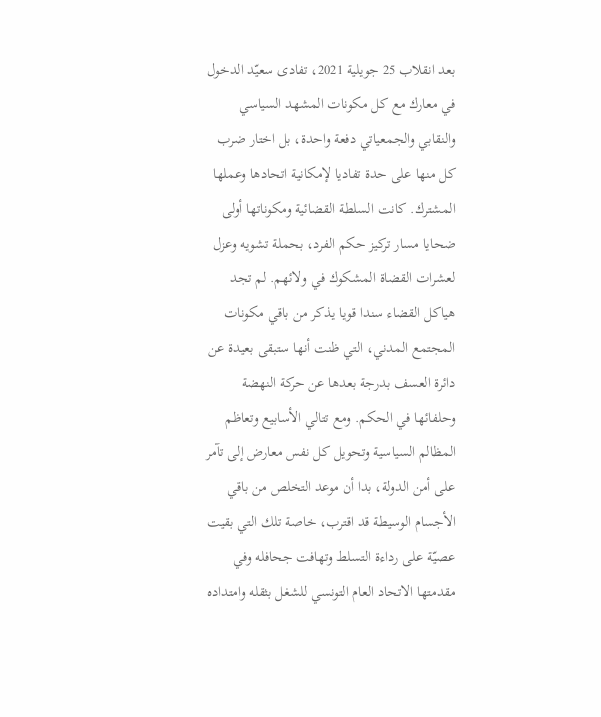بعد انقلاب 25 جويلية 2021، تفادى سعيّد الدخول في معارك مع كل مكونات المشهد السياسي والنقابي والجمعياتي دفعة واحدة، بل اختار ضرب كل منها على حدة تفاديا لإمكانية اتحادها وعملها المشترك. كانت السلطة القضائية ومكوناتها أولى ضحايا مسار تركيز حكم الفرد، بحملة تشويه وعزل لعشرات القضاة المشكوك في ولائهم. لم تجد هياكل القضاء سندا قويا يذكر من باقي مكونات المجتمع المدني، التي ظنت أنها ستبقى بعيدة عن دائرة العسف بدرجة بعدها عن حركة النهضة وحلفائها في الحكم. ومع تتالي الأسابيع وتعاظم المظالم السياسية وتحويل كل نفس معارض إلى تآمر على أمن الدولة، بدا أن موعد التخلص من باقي الأجسام الوسيطة قد اقترب، خاصة تلك التي بقيت عصيّة على رداءة التسلط وتهافت جحافله وفي مقدمتها الاتحاد العام التونسي للشغل بثقله وامتداده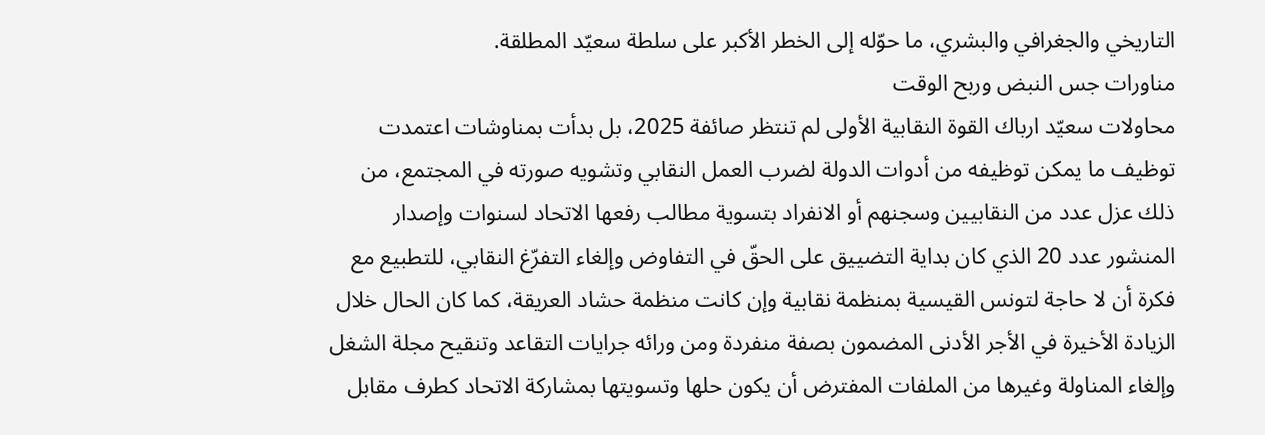التاريخي والجغرافي والبشري، ما حوّله إلى الخطر الأكبر على سلطة سعيّد المطلقة.
مناورات جس النبض وربح الوقت
محاولات سعيّد ارباك القوة النقابية الأولى لم تنتظر صائفة 2025، بل بدأت بمناوشات اعتمدت توظيف ما يمكن توظيفه من أدوات الدولة لضرب العمل النقابي وتشويه صورته في المجتمع، من ذلك عزل عدد من النقابيين وسجنهم أو الانفراد بتسوية مطالب رفعها الاتحاد لسنوات وإصدار المنشور عدد 20 الذي كان بداية التضييق على الحقّ في التفاوض وإلغاء التفرّغ النقابي، للتطبيع مع فكرة أن لا حاجة لتونس القيسية بمنظمة نقابية وإن كانت منظمة حشاد العريقة، كما كان الحال خلال الزيادة الأخيرة في الأجر الأدنى المضمون بصفة منفردة ومن ورائه جرايات التقاعد وتنقيح مجلة الشغل وإلغاء المناولة وغيرها من الملفات المفترض أن يكون حلها وتسويتها بمشاركة الاتحاد كطرف مقابل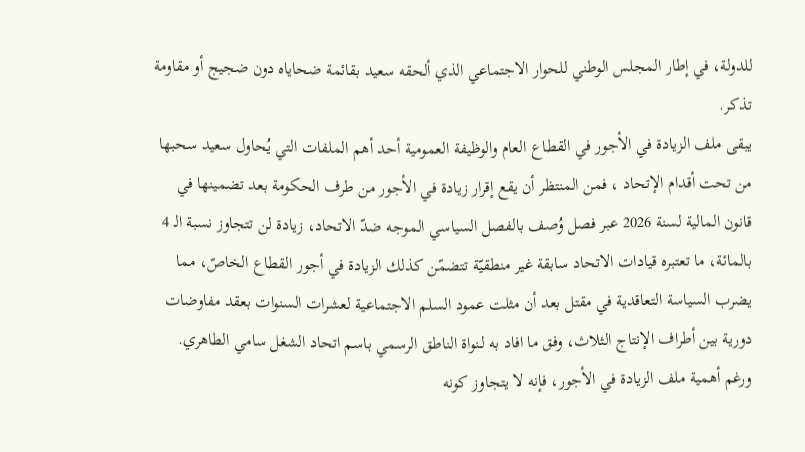للدولة، في إطار المجلس الوطني للحوار الاجتماعي الذي ألحقه سعيد بقائمة ضحاياه دون ضجيج أو مقاومة تذكر.
يبقى ملف الزيادة في الأجور في القطاع العام والوظيفة العمومية أحد أهم الملفات التي يُحاول سعيد سحبها من تحت أقدام الإتحاد ، فمن المنتظر أن يقع إقرار زيادة في الأجور من طرف الحكومة بعد تضمينها في قانون المالية لسنة 2026 عبر فصل وُصف بالفصل السياسي الموجه ضدّ الاتحاد، زيادة لن تتجاوز نسبة الـ 4 بالمائة، ما تعتبره قيادات الاتحاد سابقة غير منطقيّة تتضمّن كذلك الزيادة في أجور القطاع الخاصّ، مما يضرب السياسة التعاقدية في مقتل بعد أن مثلت عمود السلم الاجتماعية لعشرات السنوات بعقد مفاوضات دورية بين أطراف الإنتاج الثلاث، وفق ما افاد به لـنواة الناطق الرسمي باسم اتحاد الشغل سامي الطاهري.
ورغم أهمية ملف الزيادة في الأجور، فإنه لا يتجاوز كونه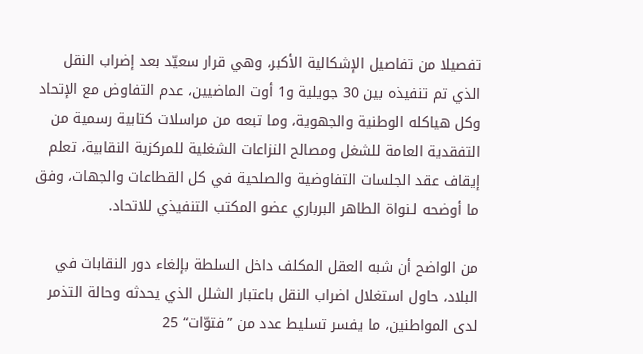تفصيلا من تفاصيل الإشكالية الأكبر، وهي قرار سعيّد بعد إضراب النقل الذي تم تنفيذه بين 30 جويلية و1 أوت الماضيين، عدم التفاوض مع الإتحاد وكل هياكله الوطنية والجهوية، وما تبعه من مراسلات كتابية رسمية من التفقدية العامة للشغل ومصالح النزاعات الشغلية للمركزية النقابية، تعلم إيقاف عقد الجلسات التفاوضية والصلحية في كل القطاعات والجهات، وفق ما أوضحه لـنواة الطاهر البرباري عضو المكتب التنفيذي للاتحاد.

من الواضح أن شبه العقل المكلف داخل السلطة بإلغاء دور النقابات في البلاد، حاول استغلال اضراب النقل باعتبار الشلل الذي يحدثه وحالة التذمر لدى المواطنين، ما يفسر تسليط عدد من ”فتوّات“ 25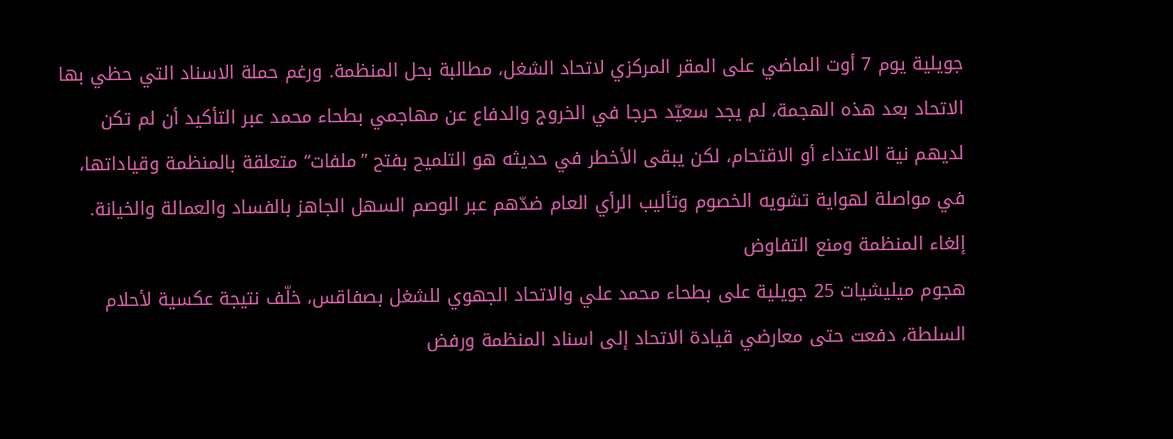جويلية يوم 7 أوت الماضي على المقر المركزي لاتحاد الشغل، مطالبة بحل المنظمة. ورغم حملة الاسناد التي حظي بها الاتحاد بعد هذه الهجمة، لم يجد سعيّد حرجا في الخروج والدفاع عن مهاجمي بطحاء محمد عبر التأكيد أن لم تكن لديهم نية الاعتداء أو الاقتحام، لكن يبقى الأخطر في حديثه هو التلميح بفتح ”ملفات“ متعلقة بالمنظمة وقياداتها، في مواصلة لهواية تشويه الخصوم وتأليب الرأي العام ضدّهم عبر الوصم السهل الجاهز بالفساد والعمالة والخيانة.
إلغاء المنظمة ومنع التفاوض
هجوم ميليشيات 25 جويلية على بطحاء محمد علي والاتحاد الجهوي للشغل بصفاقس، خلّف نتيجة عكسية لأحلام السلطة، دفعت حتى معارضي قيادة الاتحاد إلى اسناد المنظمة ورفض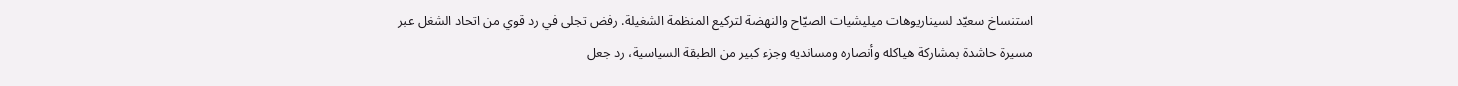استنساخ سعيّد لسيناريوهات ميليشيات الصيّاح والنهضة لتركيع المنظمة الشغيلة. رفض تجلى في رد قوي من اتحاد الشغل عبر مسيرة حاشدة بمشاركة هياكله وأنصاره ومسانديه وجزء كبير من الطبقة السياسية، رد جعل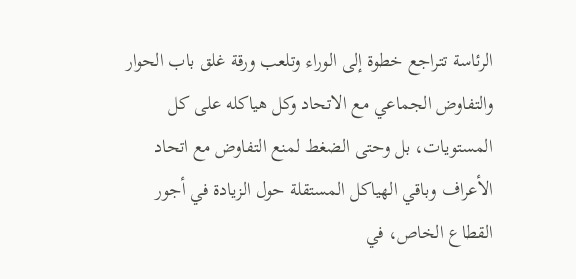الرئاسة تتراجع خطوة إلى الوراء وتلعب ورقة غلق باب الحوار والتفاوض الجماعي مع الاتحاد وكل هياكله على كل المستويات، بل وحتى الضغط لمنع التفاوض مع اتحاد الأعراف وباقي الهياكل المستقلة حول الزيادة في أجور القطاع الخاص، في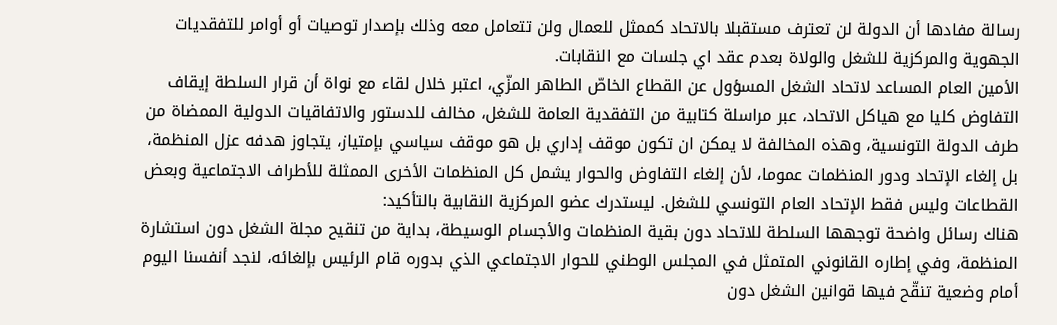رسالة مفادها أن الدولة لن تعترف مستقبلا بالاتحاد كممثل للعمال ولن تتعامل معه وذلك بإصدار توصيات أو أوامر للتفقديات الجهوية والمركزية للشغل والولاة بعدم عقد اي جلسات مع النقابات.
الأمين العام المساعد لاتحاد الشغل المسؤول عن القطاع الخاصّ الطاهر المزّي، اعتبر خلال لقاء مع نواة أن قرار السلطة إيقاف التفاوض كليا مع هياكل الاتحاد، عبر مراسلة كتابية من التفقدية العامة للشغل، مخالف للدستور والاتفاقيات الدولية الممضاة من طرف الدولة التونسية، وهذه المخالفة لا يمكن ان تكون موقف إداري بل هو موقف سياسي بإمتياز، يتجاوز هدفه عزل المنظمة، بل إلغاء الإتحاد ودور المنظمات عموما، لأن إلغاء التفاوض والحوار يشمل كل المنظمات الأخرى الممثلة للأطراف الاجتماعية وبعض القطاعات وليس فقط الإتحاد العام التونسي للشغل. ليستدرك عضو المركزية النقابية بالتأكيد:
هناك رسائل واضحة توجهها السلطة للاتحاد دون بقية المنظمات والأجسام الوسيطة، بداية من تنقيح مجلة الشغل دون استشارة المنظمة، وفي إطاره القانوني المتمثل في المجلس الوطني للحوار الاجتماعي الذي بدوره قام الرئيس بإلغائه، لنجد أنفسنا اليوم أمام وضعية تنقّح فيها قوانين الشغل دون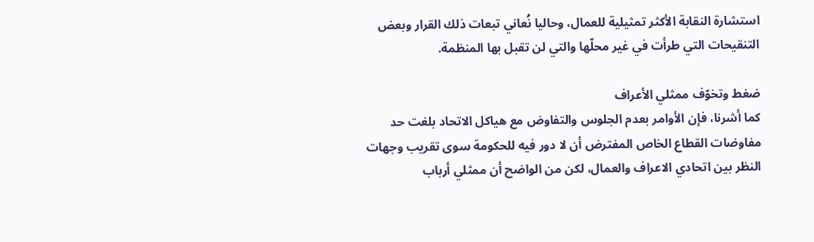استشارة النقابة الأكثر تمثيلية للعمال، وحاليا نُعاني تبعات ذلك القرار وبعض التنقيحات التي طرأت في غير محلّها والتي لن تقبل بها المنظمة.

ضغط وتخوّف ممثلي الأعراف
كما أشرنا، فإن الأوامر بعدم الجلوس والتفاوض مع هياكل الاتحاد بلغت حد مفاوضات القطاع الخاص المفترض أن لا دور فيه للحكومة سوى تقريب وجهات النظر بين اتحادي الاعراف والعمال، لكن من الواضح أن ممثلي أرباب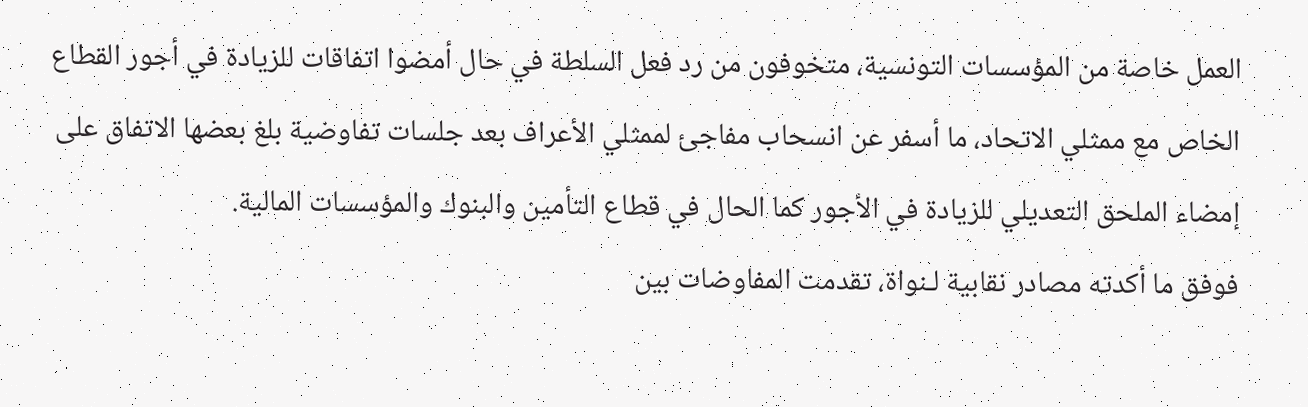العمل خاصة من المؤسسات التونسية، متخوفون من رد فعل السلطة في حال أمضوا اتفاقات للزيادة في أجور القطاع الخاص مع ممثلي الاتحاد، ما أسفر عن انسحاب مفاجئ لممثلي الأعراف بعد جلسات تفاوضية بلغ بعضها الاتفاق على إمضاء الملحق التعديلي للزيادة في الأجور كما الحال في قطاع التأمين والبنوك والمؤسسات المالية.
فوفق ما أكدته مصادر نقابية لـنواة، تقدمت المفاوضات بين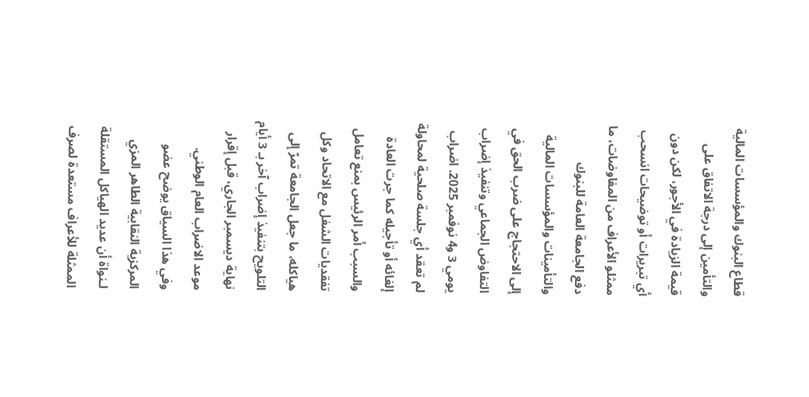قطاع البنوك والمؤسسات المالية والتأمين إلى درجة الاتفاق على قيمة الزيادة في الأجور، لكن دون أي تبريرات أو توضيحات انسحب ممثلو الأعراف من المفاوضات، ما دفع الجامعة العامة للبنوك والتأمينات والمؤسسات المالية إلى الاحتجاج على ضرب الحق في التفاوض الجماعي وتنفيذ إضراب يومي 3 و4 نوفمبر 2025. اضراب لم تعقد أي جلسة صلحية لمحاولة إلغائه أو تأجيله كما جرت العادة والسبب أمر الرئيس بمنع تعامل تفقديات الشغل مع الاتحاد وكل هياكله، ما جعل الجامعة تمرّ إلى التلويح بتنفيذ إضراب آخر بـ 3 أيام نهاية ديسمبر الجاري، قبل إقرار موعد الاضراب العام الوطني.
وفي هذا السياق يوضح عضو المركزية النقابية الطاهر المزي لـنواة أن عديد الهياكل المستقلة الممثلة للأعراف مستعدة لصرف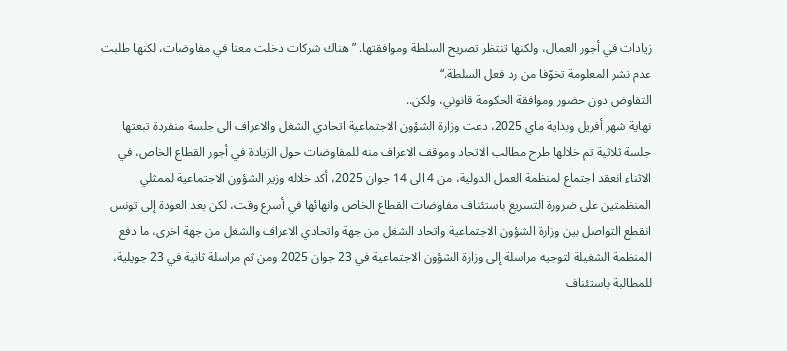زيادات في أجور العمال، ولكنها تنتظر تصريح السلطة وموافقتها. ”هناك شركات دخلت معنا في مفاوضات، لكنها طلبت عدم نشر المعلومة تخوّفا من رد فعل السلطة.“
التفاوض دون حضور وموافقة الحكومة قانوني، ولكن..
نهاية شهر أفريل وبداية ماي 2025، دعت وزارة الشؤون الاجتماعية اتحادي الشغل والاعراف الى جلسة منفردة تبعتها جلسة ثلاثية تم خلالها طرح مطالب الاتحاد وموقف الاعراف منه للمفاوضات حول الزيادة في أجور القطاع الخاص، في الاثناء انعقد اجتماع لمنظمة العمل الدولية، من 4 الى 14 جوان 2025، أكد خلاله وزير الشؤون الاجتماعية لممثلي المنظمتين على ضرورة التسريع باستئناف مفاوضات القطاع الخاص وانهائها في أسرع وقت، لكن بعد العودة إلى تونس انقطع التواصل بين وزارة الشؤون الاجتماعية واتحاد الشغل من جهة واتحادي الاعراف والشغل من جهة اخرى، ما دفع المنظمة الشغيلة لتوجيه مراسلة إلى وزارة الشؤون الاجتماعية في 23 جوان 2025 ومن ثم مراسلة ثانية في 23 جويلية، للمطالبة باستئناف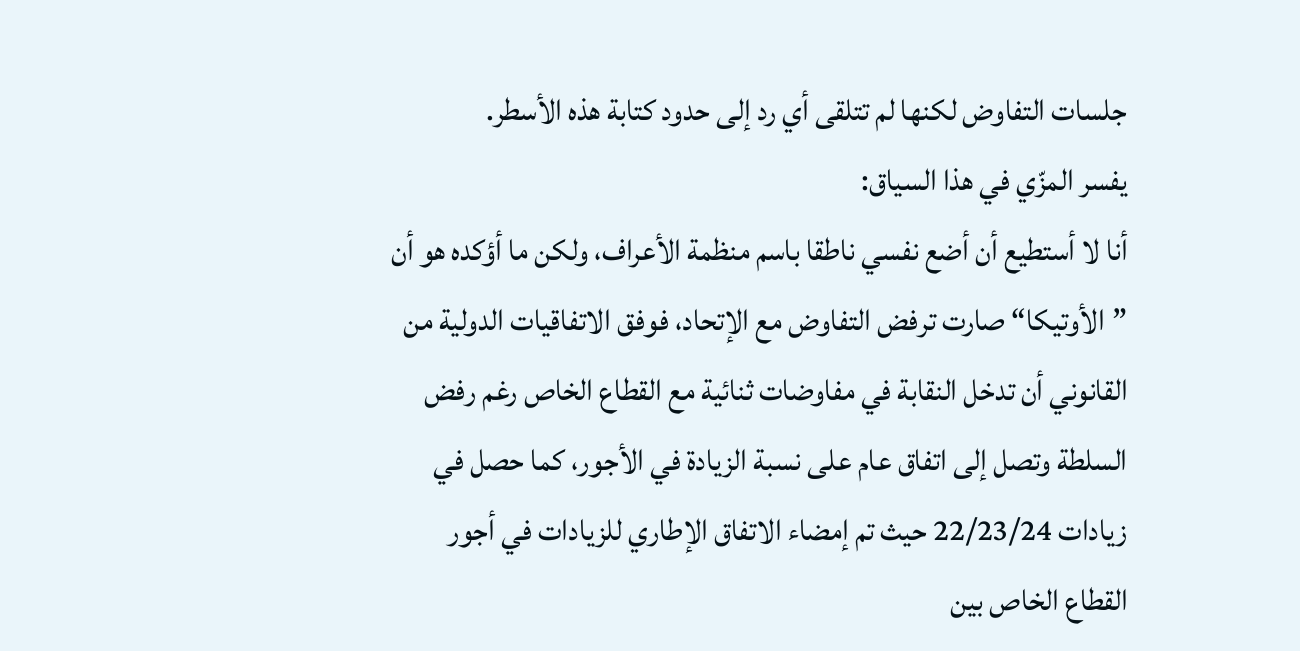جلسات التفاوض لكنها لم تتلقى أي رد إلى حدود كتابة هذه الأسطر.
يفسر المزّي في هذا السياق:
أنا لا أستطيع أن أضع نفسي ناطقا باسم منظمة الأعراف، ولكن ما أؤكده هو أن ”الأوتيكا“ صارت ترفض التفاوض مع الإتحاد، فوفق الاتفاقيات الدولية من القانوني أن تدخل النقابة في مفاوضات ثنائية مع القطاع الخاص رغم رفض السلطة وتصل إلى اتفاق عام على نسبة الزيادة في الأجور، كما حصل في زيادات 22/23/24 حيث تم إمضاء الاتفاق الإطاري للزيادات في أجور القطاع الخاص بين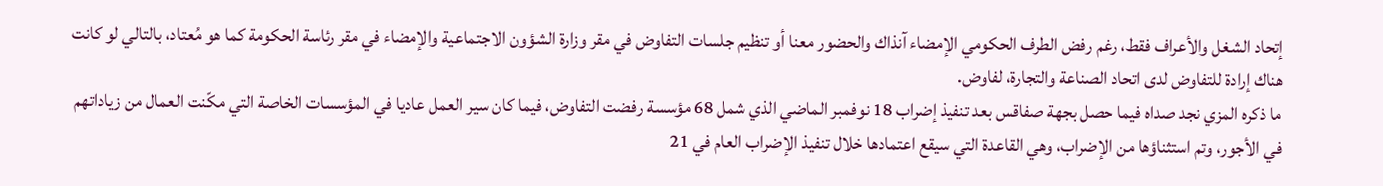إتحاد الشغل والأعراف فقط، رغم رفض الطرف الحكومي الإمضاء آنذاك والحضور معنا أو تنظيم جلسات التفاوض في مقر وزارة الشؤون الاجتماعية والإمضاء في مقر رئاسة الحكومة كما هو مُعتاد، بالتالي لو كانت هناك إرادة للتفاوض لدى اتحاد الصناعة والتجارة، لفاوض.
ما ذكره المزي نجد صداه فيما حصل بجهة صفاقس بعد تنفيذ إضراب 18 نوفمبر الماضي الذي شمل 68 مؤسسة رفضت التفاوض، فيما كان سير العمل عاديا في المؤسسات الخاصة التي مكّنت العمال من زياداتهم في الأجور، وتم استثناؤها من الإضراب، وهي القاعدة التي سيقع اعتمادها خلال تنفيذ الإضراب العام في 21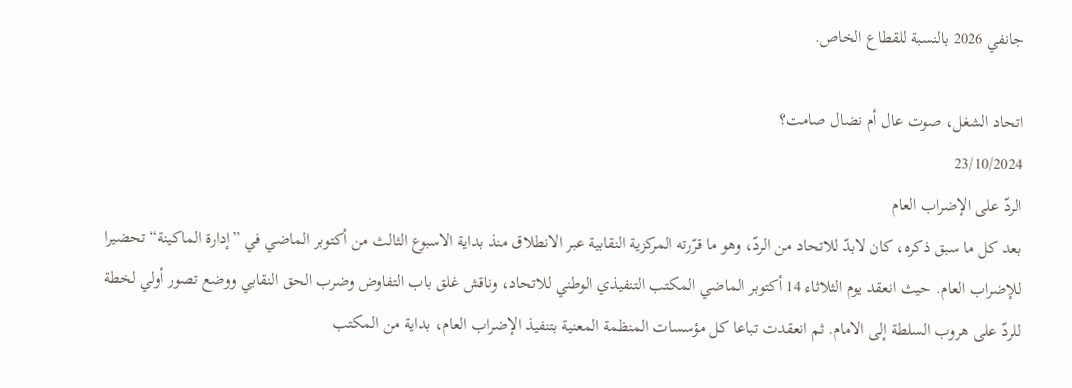جانفي 2026 بالنسبة للقطاع الخاص.

اتحاد الشغل، صوت عال أم نضال صامت؟
23/10/2024
الردّ على الإضراب العام
بعد كل ما سبق ذكره، كان لابدّ للاتحاد من الردّ، وهو ما قرّرته المركزية النقابية عبر الانطلاق منذ بداية الاسبوع الثالث من أكتوبر الماضي في ”إدارة الماكينة“ تحضيرا للإضراب العام. حيث انعقد يوم الثلاثاء 14 أكتوبر الماضي المكتب التنفيذي الوطني للاتحاد، وناقش غلق باب التفاوض وضرب الحق النقابي ووضع تصور أولي لخطة للردّ على هروب السلطة إلى الامام. ثم انعقدت تباعا كل مؤسسات المنظمة المعنية بتنفيذ الإضراب العام، بداية من المكتب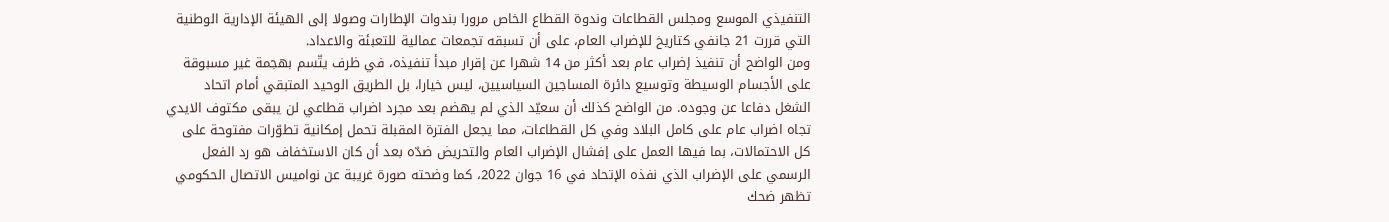التنفيذي الموسع ومجلس القطاعات وندوة القطاع الخاص مرورا بندوات الإطارات وصولا إلى الهيئة الإدارية الوطنية التي قررت 21 جانفي كتاريخ للإضراب العام، على أن تسبقه تجمعات عمالية للتعبئة والاعداد.
ومن الواضح أن تنفيذ إضراب عام بعد أكثر من 14 شهرا عن إقرار مبدأ تنفيذه، في ظرف يتّسم بهجمة غير مسبوقة على الأجسام الوسيطة وتوسيع دائرة المساجين السياسيين، ليس خيارا، بل الطريق الوحيد المتبقي أمام اتحاد الشغل دفاعا عن وجوده. من الواضح كذلك أن سعيّد الذي لم يهضم بعد مجرد اضراب قطاعي لن يبقى مكتوف الايدي تجاه اضراب عام على كامل البلاد وفي كل القطاعات، مما يجعل الفترة المقبلة تحمل إمكانية تطوّرات مفتوحة على كل الاحتمالات، بما فيها العمل على إفشال الإضراب العام والتحريض ضدّه بعد أن كان الاستخفاف هو رد الفعل الرسمي على الإضراب الذي نفذه الإتحاد في 16 جوان 2022، كما وضحته صورة غريبة عن نواميس الاتصال الحكومي تظهر ضحك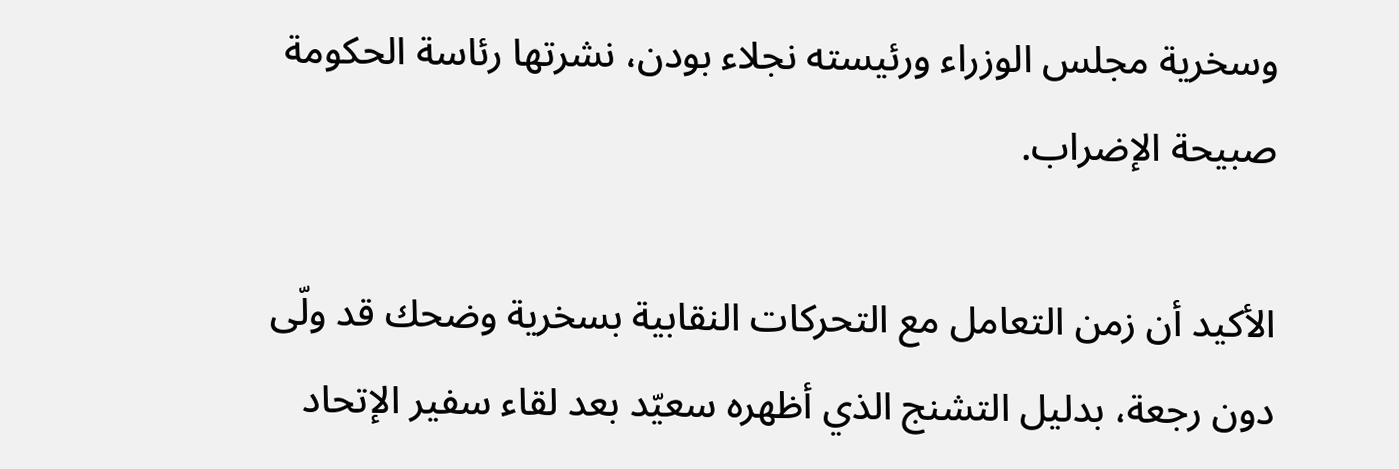وسخرية مجلس الوزراء ورئيسته نجلاء بودن، نشرتها رئاسة الحكومة صبيحة الإضراب.

الأكيد أن زمن التعامل مع التحركات النقابية بسخرية وضحك قد ولّى دون رجعة، بدليل التشنج الذي أظهره سعيّد بعد لقاء سفير الإتحاد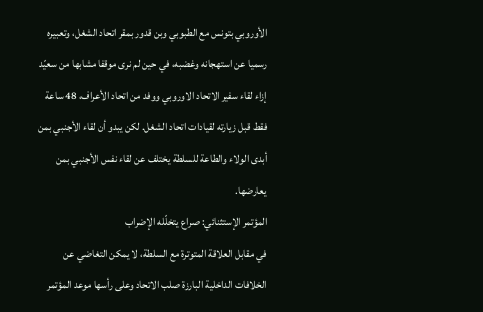الأوروبي بتونس مع الطبوبي وبن قدور بمقر اتحاد الشغل، وتعبيره رسميا عن استهجانه وغضبه، في حين لم نرى موقفا مشابها من سعيّد إزاء لقاء سفير الاتحاد الاوروبي ووفد من اتحاد الأعراف، 48 ساعة فقط قبل زيارته لقيادات اتحاد الشغل. لكن يبدو أن لقاء الأجنبي بمن أبدى الولاء والطاعة للسلطة يختلف عن لقاء نفس الأجنبي بمن يعارضها.
المؤتمر الإستثنائي: صراع يتخلّله الإضراب
في مقابل العلاقة المتوترة مع السلطة، لا يمكن التغاضي عن الخلافات الداخلية البارزة صلب الاتحاد وعلى رأسها موعد المؤتمر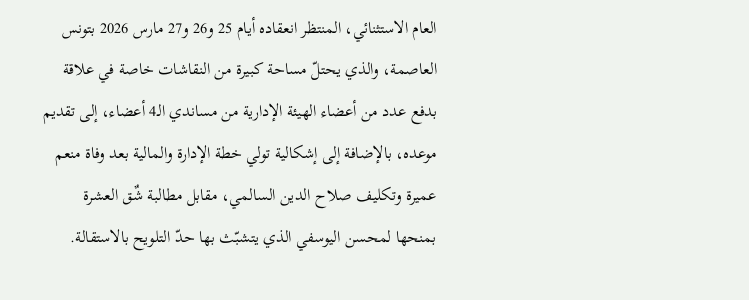العام الاستثنائي، المنتظر انعقاده أيام 25 و26 و27 مارس 2026 بتونس العاصمة، والذي يحتلّ مساحة كبيرة من النقاشات خاصة في علاقة بدفع عدد من أعضاء الهيئة الإدارية من مساندي الـ4 أعضاء، إلى تقديم موعده، بالإضافة إلى إشكالية تولي خطة الإدارة والمالية بعد وفاة منعم عميرة وتكليف صلاح الدين السالمي، مقابل مطالبة شٌق العشرة بمنحها لمحسن اليوسفي الذي يتشبّث بها حدّ التلويح بالاستقالة.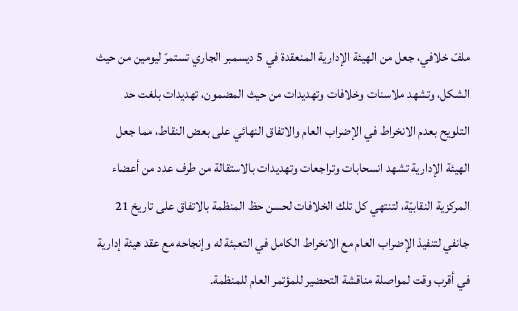ملفّ خلافي، جعل من الهيئة الإدارية المنعقدة في 5 ديسمبر الجاري تستمرّ ليومين من حيث الشكل، وتشهد ملاسنات وخلافات وتهديدات من حيث المضمون، تهديدات بلغت حد التلويح بعدم الانخراط في الإضراب العام والاتفاق النهائي على بعض النقاط، مما جعل الهيئة الإدارية تشهد انسحابات وتراجعات وتهديدات بالاستقالة من طرف عدد من أعضاء المركزية النقابيّة، لتنتهي كل تلك الخلافات لحسن حظ المنظمة بالاتفاق على تاريخ 21 جانفي لتنفيذ الإضراب العام مع الانخراط الكامل في التعبئة له وإنجاحه مع عقد هيئة إدارية في أقرب وقت لمواصلة مناقشة التحضير للمؤتمر العام للمنظمة.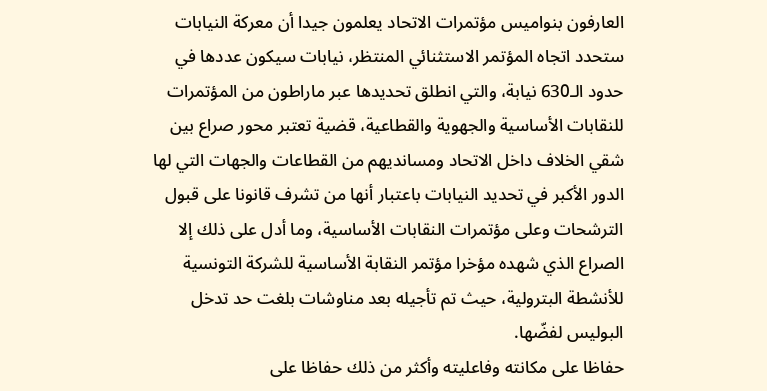العارفون بنواميس مؤتمرات الاتحاد يعلمون جيدا أن معركة النيابات ستحدد اتجاه المؤتمر الاستثنائي المنتظر، نيابات سيكون عددها في حدود الـ630 نيابة، والتي انطلق تحديدها عبر ماراطون من المؤتمرات للنقابات الأساسية والجهوية والقطاعية، قضية تعتبر محور صراع بين شقي الخلاف داخل الاتحاد ومسانديهم من القطاعات والجهات التي لها الدور الأكبر في تحديد النيابات باعتبار أنها من تشرف قانونا على قبول الترشحات وعلى مؤتمرات النقابات الأساسية، وما أدل على ذلك إلا الصراع الذي شهده مؤخرا مؤتمر النقابة الأساسية للشركة التونسية للأنشطة البترولية، حيث تم تأجيله بعد مناوشات بلغت حد تدخل البوليس لفضّها.
حفاظا على مكانته وفاعليته وأكثر من ذلك حفاظا على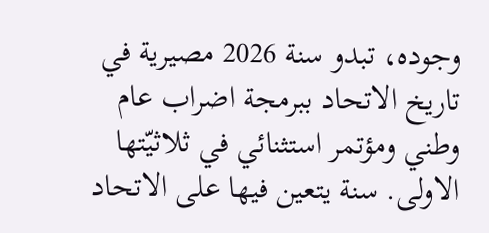وجوده، تبدو سنة 2026 مصيرية في تاريخ الاتحاد ببرمجة اضراب عام وطني ومؤتمر استثنائي في ثلاثيّتها الاولى. سنة يتعين فيها على الاتحاد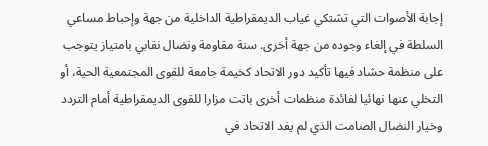إجابة الأصوات التي تشتكي غياب الديمقراطية الداخلية من جهة وإحباط مساعي السلطة في إلغاء وجوده من جهة أخرى. سنة مقاومة ونضال نقابي بامتياز يتوجب على منظمة حشاد فيها تأكيد دور الاتحاد كخيمة جامعة للقوى المجتمعية الحية، أو التخلي عنها نهائيا لفائدة منظمات أخرى باتت مزارا للقوى الديمقراطية أمام التردد وخيار النضال الصامت الذي لم يفد الاتحاد في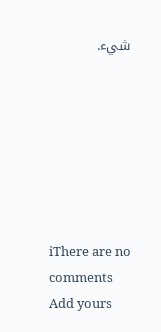شيء.







iThere are no comments
Add yours